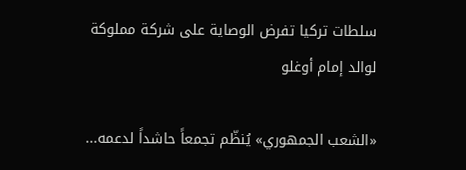سلطات تركيا تفرض الوصاية على شركة مملوكة لوالد إمام أوغلو

«الشعب الجمهوري» يُنظّم تجمعاً حاشداً لدعمه...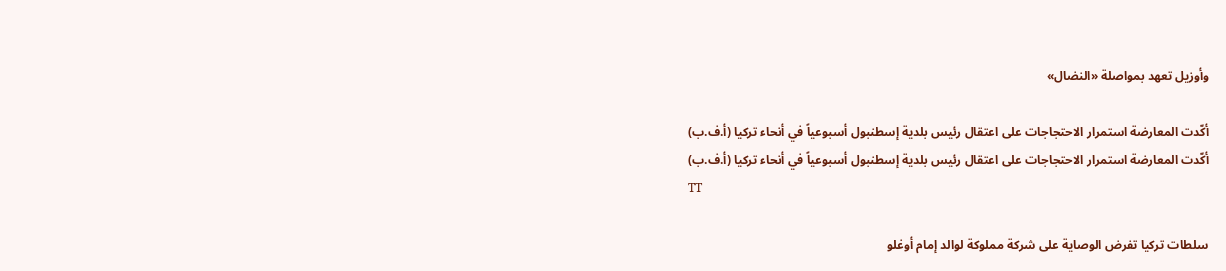وأوزيل تعهد بمواصلة «النضال»

أكّدت المعارضة استمرار الاحتجاجات على اعتقال رئيس بلدية إسطنبول أسبوعياً في أنحاء تركيا (أ.ف.ب)
أكّدت المعارضة استمرار الاحتجاجات على اعتقال رئيس بلدية إسطنبول أسبوعياً في أنحاء تركيا (أ.ف.ب)
TT

سلطات تركيا تفرض الوصاية على شركة مملوكة لوالد إمام أوغلو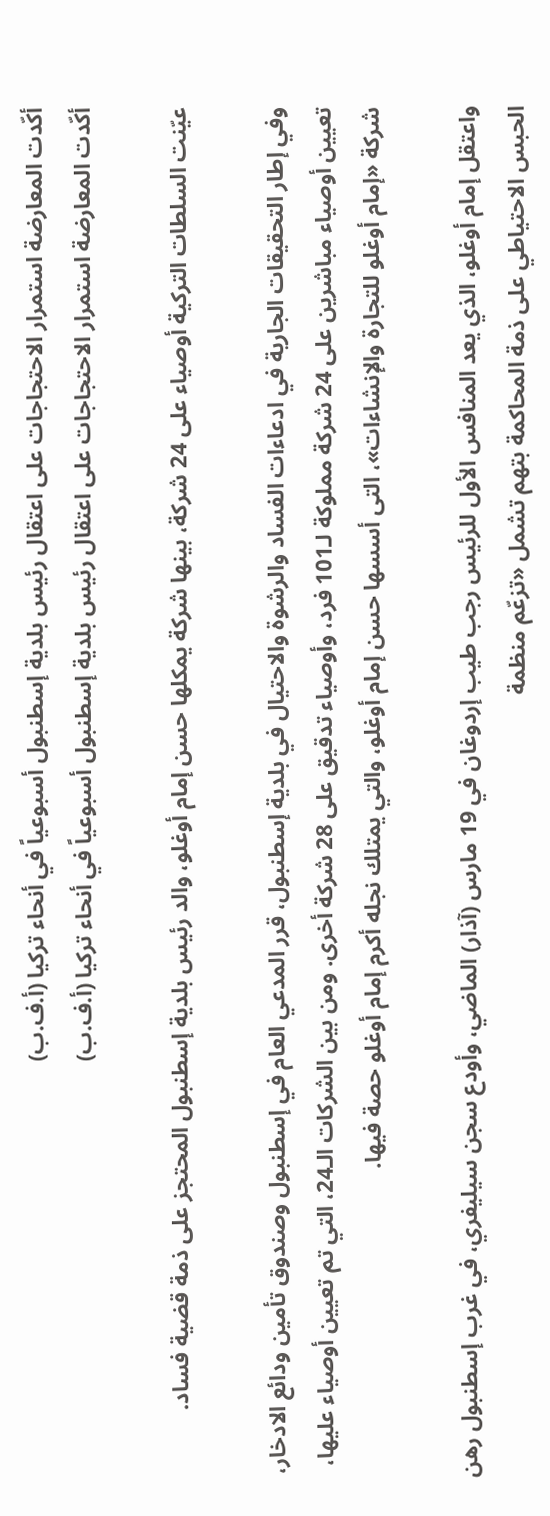أكّدت المعارضة استمرار الاحتجاجات على اعتقال رئيس بلدية إسطنبول أسبوعياً في أنحاء تركيا (أ.ف.ب)
أكّدت المعارضة استمرار الاحتجاجات على اعتقال رئيس بلدية إسطنبول أسبوعياً في أنحاء تركيا (أ.ف.ب)

عيّنت السلطات التركية أوصياء على 24 شركة، بينها شركة يمكلها حسن إمام أوغلو، والد رئيس بلدية إسطنبول المحتجز على ذمة قضية فساد.

وفي إطار التحقيقات الجارية في ادعاءات الفساد والرشوة والاحتيال في بلدية إسطنبول، قرر المدعي العام في إسطنبول وصندوق تأمين ودائع الادخار، تعيين أوصياء مباشرين على 24 شركة مملوكة لـ101 فرد، وأوصياء تدقيق على 28 شركة أخرى. ومن بين الشركات الـ24، التي تم تعيين أوصياء عليها، شركة «إمام أوغلو للتجارة والإنشاءات»، التى أسسها حسن إمام أوغلو، والتي يمتلك نجله أكرم إمام أوغلو حصة فيها.

واعتقل إمام أوغلو، الذي يعد المنافس الأول للرئيس رجب طيب إردوغان في 19 مارس (آذار) الماضي، وأودع سجن سيليفري، في غرب إسطنبول رهن الحبس الاحتياطي على ذمة المحاكمة بتهم تشمل «تزعّم منظمة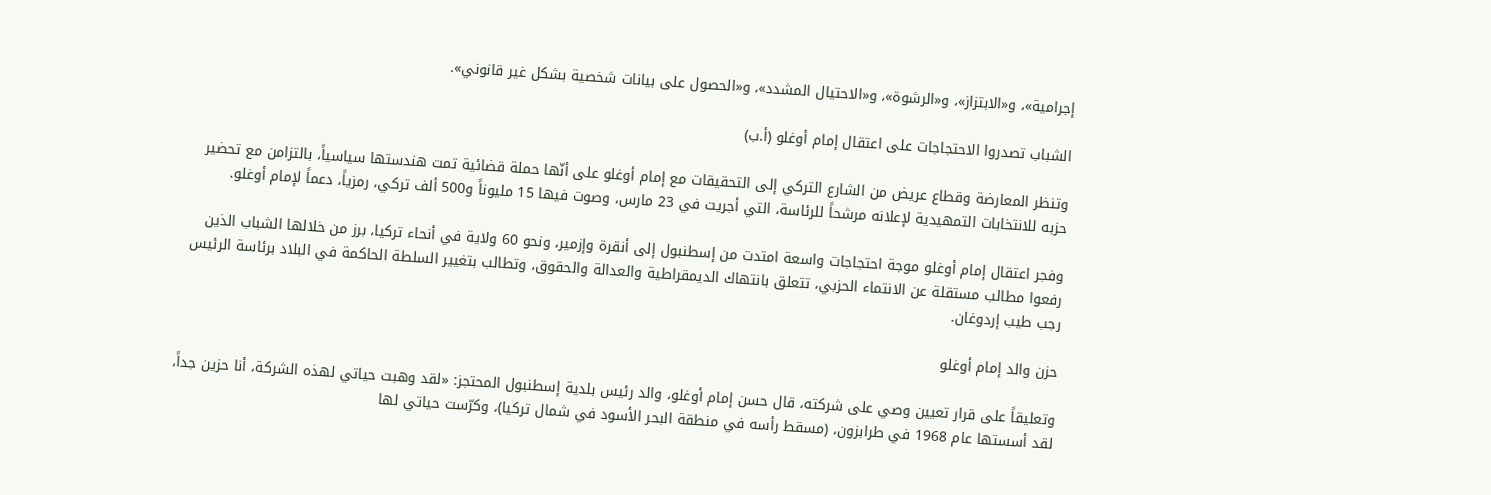إجرامية»، و«الابتزاز»، و«الرشوة»، و«الاحتيال المشدد»، و«الحصول على بيانات شخصية بشكل غير قانوني».

الشباب تصدروا الاحتجاجات على اعتقال إمام أوغلو (أ.ب)

وتنظر المعارضة وقطاع عريض من الشارع التركي إلى التحقيقات مع إمام أوغلو على أنّها حملة قضائية تمت هندستها سياسياً، بالتزامن مع تحضير حزبه للانتخابات التمهيدية لإعلانه مرشحاً للرئاسة، التي أجريت في 23 مارس، وصوت فيها 15 مليوناً و500 ألف تركي، رمزياً، دعماً لإمام أوغلو.

وفجر اعتقال إمام أوغلو موجة احتجاجات واسعة امتدت من إسطنبول إلى أنقرة وإزمير، ونحو 60 ولاية في أنحاء تركيا، برز من خلالها الشباب الذين رفعوا مطالب مستقلة عن الانتماء الحزبي، تتعلق بانتهاك الديمقراطية والعدالة والحقوق، وتطالب بتغيير السلطة الحاكمة في البلاد برئاسة الرئيس رجب طيب إردوغان.

حزن والد إمام أوغلو

وتعليقاً على قرار تعيين وصي على شركته، قال حسن إمام أوغلو، والد رئيس بلدية إسطنبول المحتجز: «لقد وهبت حياتي لهذه الشركة، أنا حزين جداً، لقد أسستها عام 1968 في طرابزون، (مسقط رأسه في منطقة البحر الأسود في شمال تركيا)، وكرّست حياتي لها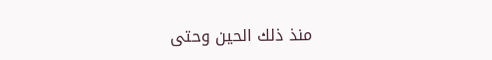منذ ذلك الحين وحتى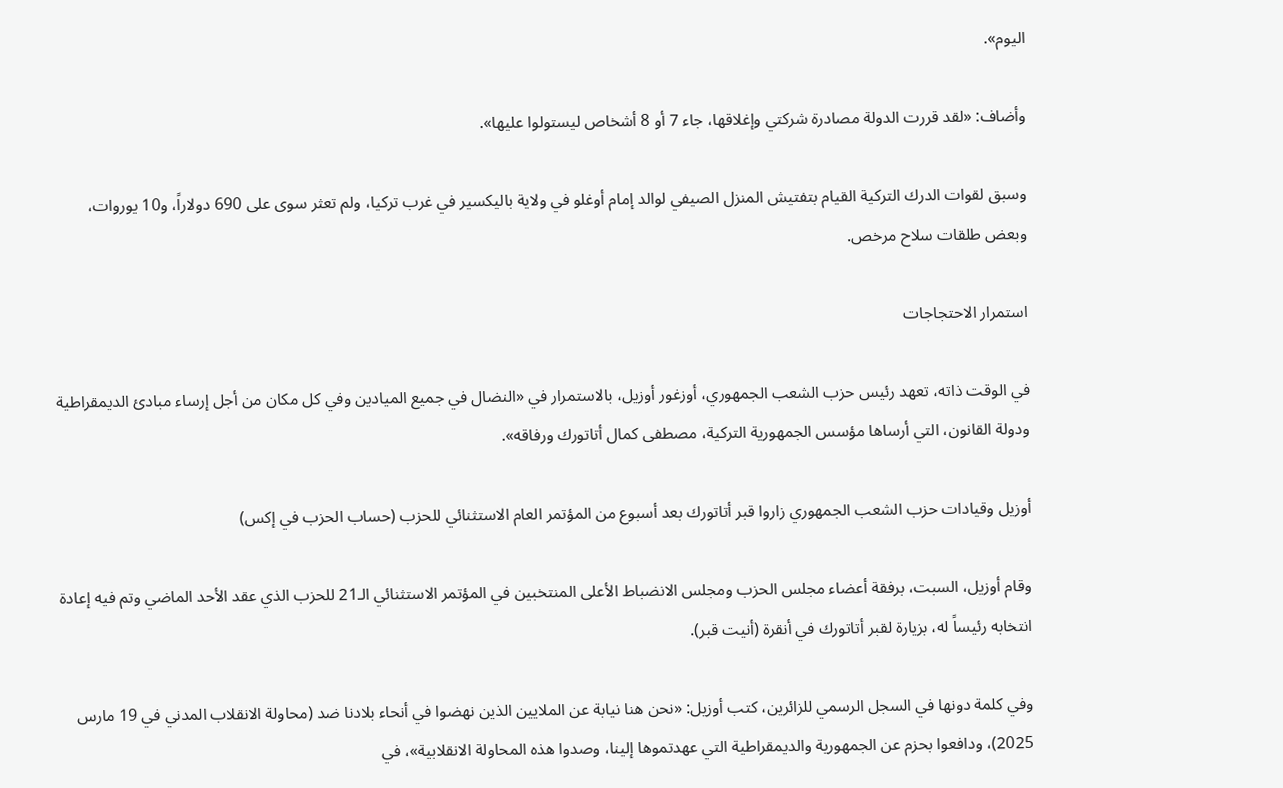اليوم».

وأضاف: «لقد قررت الدولة مصادرة شركتي وإغلاقها، جاء 7 أو 8 أشخاص ليستولوا عليها».

وسبق لقوات الدرك التركية القيام بتفتيش المنزل الصيفي لوالد إمام أوغلو في ولاية باليكسير في غرب تركيا، ولم تعثر سوى على 690 دولاراً، و10 يوروات، وبعض طلقات سلاح مرخص.

استمرار الاحتجاجات

في الوقت ذاته، تعهد رئيس حزب الشعب الجمهوري، أوزغور أوزيل، بالاستمرار في «النضال في جميع الميادين وفي كل مكان من أجل إرساء مبادئ الديمقراطية ودولة القانون، التي أرساها مؤسس الجمهورية التركية، مصطفى كمال أتاتورك ورفاقه».

أوزيل وقيادات حزب الشعب الجمهوري زاروا قبر أتاتورك بعد أسبوع من المؤتمر العام الاستثنائي للحزب (حساب الحزب في إكس)

وقام أوزيل، السبت، برفقة أعضاء مجلس الحزب ومجلس الانضباط الأعلى المنتخبين في المؤتمر الاستثنائي الـ21 للحزب الذي عقد الأحد الماضي وتم فيه إعادة انتخابه رئيساً له، بزيارة لقبر أتاتورك في أنقرة (أنيت قبر).

وفي كلمة دونها في السجل الرسمي للزائرين، كتب أوزيل: «نحن هنا نيابة عن الملايين الذين نهضوا في أنحاء بلادنا ضد (محاولة الانقلاب المدني في 19 مارس 2025)، ودافعوا بحزم عن الجمهورية والديمقراطية التي عهدتموها إلينا، وصدوا هذه المحاولة الانقلابية»، في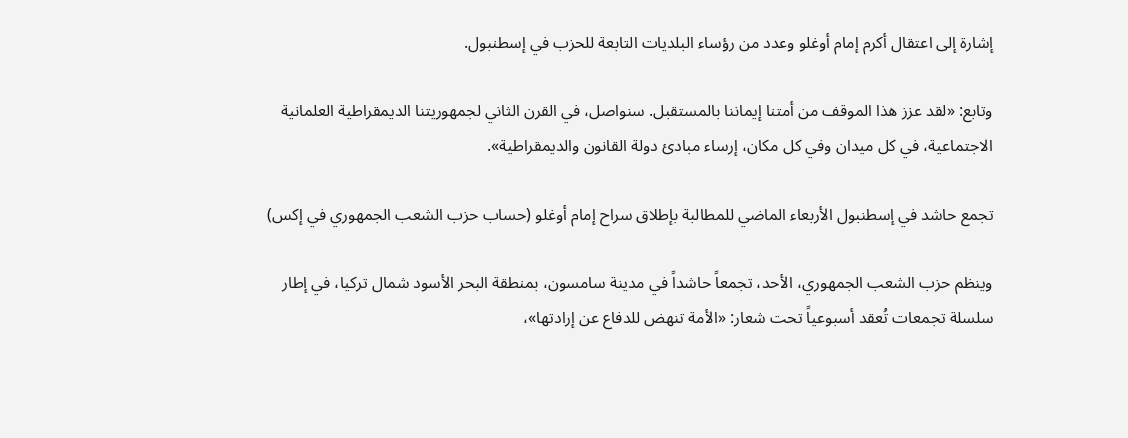إشارة إلى اعتقال أكرم إمام أوغلو وعدد من رؤساء البلديات التابعة للحزب في إسطنبول.

وتابع: «لقد عزز هذا الموقف من أمتنا إيماننا بالمستقبل. سنواصل، في القرن الثاني لجمهوريتنا الديمقراطية العلمانية الاجتماعية، في كل ميدان وفي كل مكان، إرساء مبادئ دولة القانون والديمقراطية».

تجمع حاشد في إسطنبول الأربعاء الماضي للمطالبة بإطلاق سراح إمام أوغلو (حساب حزب الشعب الجمهوري في إكس)

وينظم حزب الشعب الجمهوري، الأحد، تجمعاً حاشداً في مدينة سامسون، بمنطقة البحر الأسود شمال تركيا، في إطار سلسلة تجمعات تُعقد أسبوعياً تحت شعار: «الأمة تنهض للدفاع عن إرادتها»،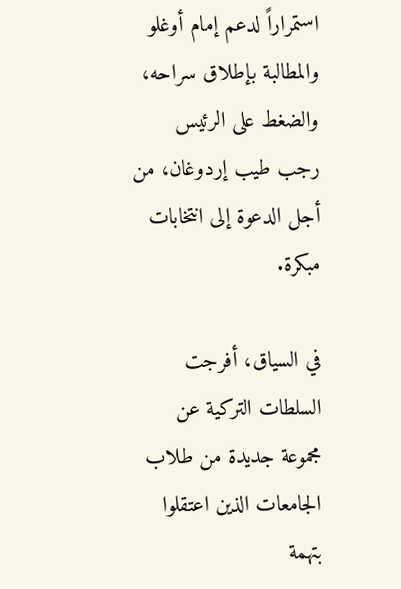استمراراً لدعم إمام أوغلو والمطالبة بإطلاق سراحه، والضغط على الرئيس رجب طيب إردوغان، من أجل الدعوة إلى انتخابات مبكرة.

في السياق، أفرجت السلطات التركية عن مجموعة جديدة من طلاب الجامعات الذين اعتقلوا بتهمة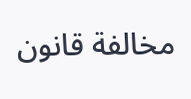مخالفة قانون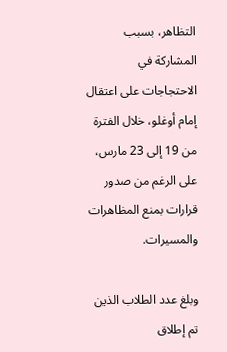التظاهر، بسبب المشاركة في الاحتجاجات على اعتقال إمام أوغلو، خلال الفترة من 19 إلى 23 مارس، على الرغم من صدور قرارات بمنع المظاهرات والمسيرات.

وبلغ عدد الطلاب الذين تم إطلاق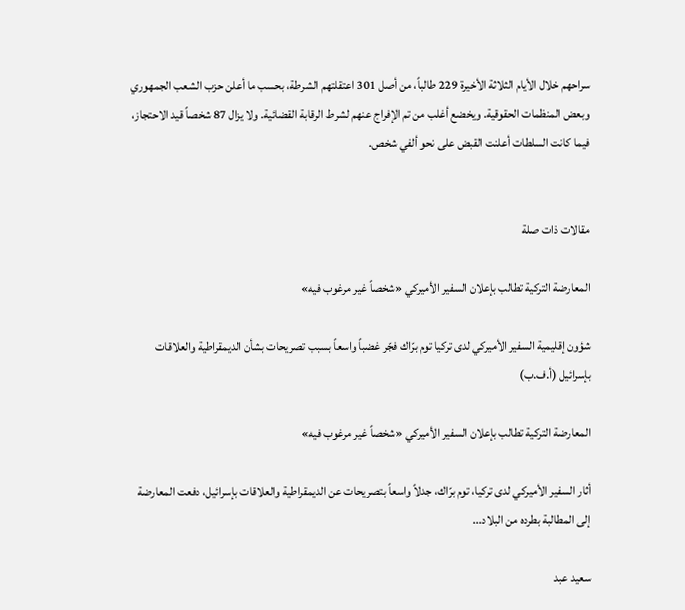سراحهم خلال الأيام الثلاثة الأخيرة 229 طالباً، من أصل 301 اعتقلتهم الشرطة، بحسب ما أعلن حزب الشعب الجمهوري وبعض المنظمات الحقوقية. ويخضع أغلب من تم الإفراج عنهم لشرط الرقابة القضائية. ولا يزال 87 شخصاً قيد الاحتجاز، فيما كانت السلطات أعلنت القبض على نحو ألفي شخص.


مقالات ذات صلة

المعارضة التركية تطالب بإعلان السفير الأميركي «شخصاً غير مرغوب فيه»

شؤون إقليمية السفير الأميركي لدى تركيا توم برّاك فجّر غضباً واسعاً بسبب تصريحات بشأن الديمقراطية والعلاقات بإسرائيل (أ.ف.ب)

المعارضة التركية تطالب بإعلان السفير الأميركي «شخصاً غير مرغوب فيه»

أثار السفير الأميركي لدى تركيا، توم برّاك، جدلاً واسعاً بتصريحات عن الديمقراطية والعلاقات بإسرائيل، دفعت المعارضة إلى المطالبة بطرده من البلاد...

سعيد عبد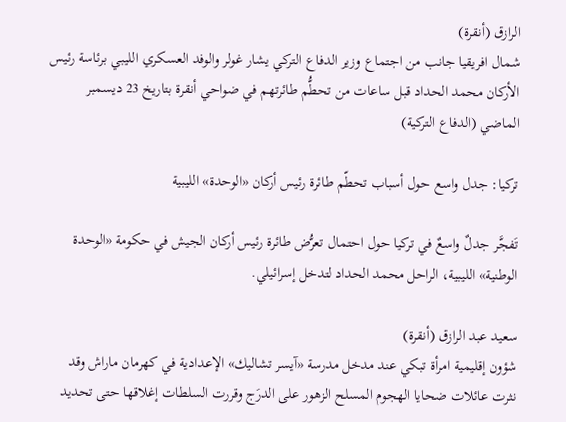الرازق (أنقرة)
شمال افريقيا جانب من اجتماع وزير الدفاع التركي يشار غولر والوفد العسكري الليبي برئاسة رئيس الأركان محمد الحداد قبل ساعات من تحطُّم طائرتهم في ضواحي أنقرة بتاريخ 23 ديسمبر الماضي (الدفاع التركية)

تركيا: جدل واسع حول أسباب تحطّم طائرة رئيس أركان «الوحدة» الليبية

تَفجَّر جدلٌ واسعٌ في تركيا حول احتمال تعرُّض طائرة رئيس أركان الجيش في حكومة «الوحدة الوطنية» الليبية، الراحل محمد الحداد لتدخل إسرائيلي.

سعيد عبد الرازق (أنقرة)
شؤون إقليمية امرأة تبكي عند مدخل مدرسة «آيسر تشاليك» الإعدادية في كهرمان ماراش وقد نثرت عائلات ضحايا الهجوم المسلح الزهور على الدرَج وقررت السلطات إغلاقها حتى تحديد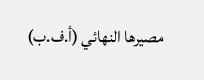مصيرها النهائي (أ.ف.ب)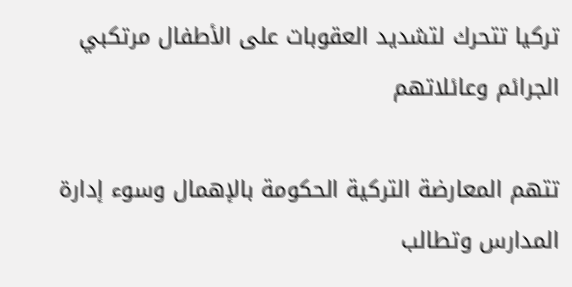تركيا تتحرك لتشديد العقوبات على الأطفال مرتكبي الجرائم وعائلاتهم

تتهم المعارضة التركية الحكومة بالإهمال وسوء إدارة المدارس وتطالب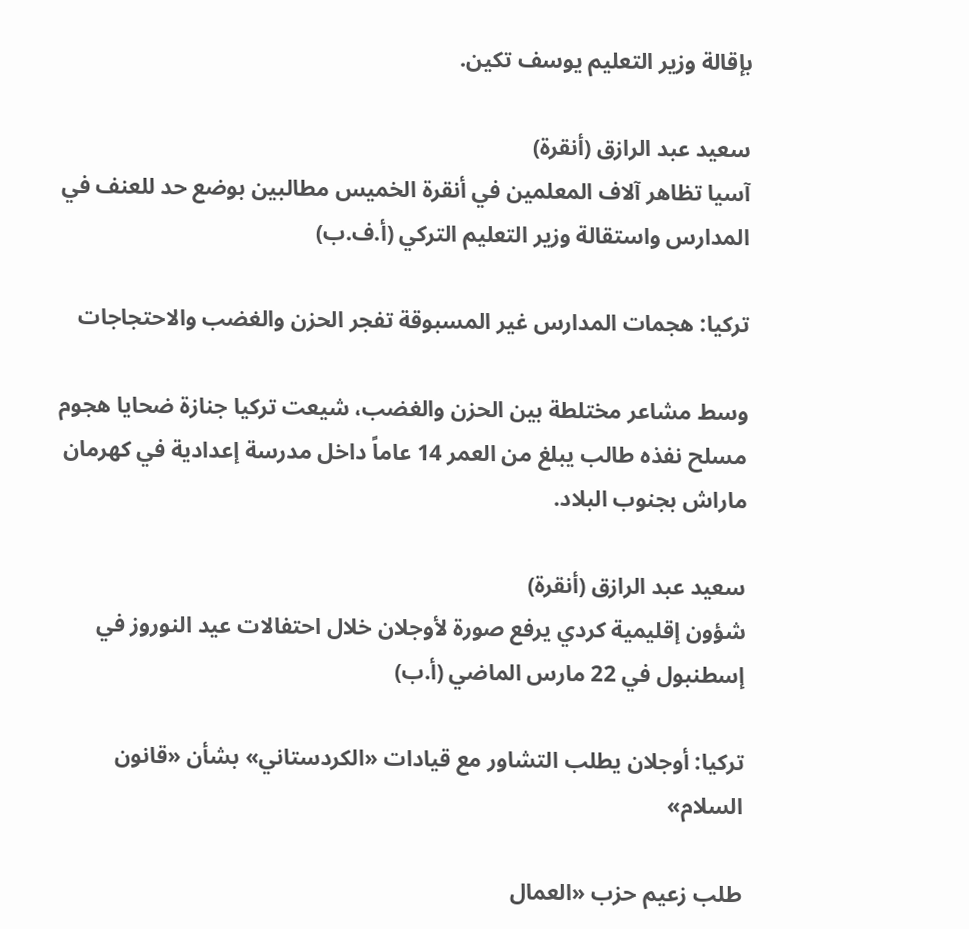بإقالة وزير التعليم يوسف تكين.

سعيد عبد الرازق (أنقرة)
آسيا تظاهر آلاف المعلمين في أنقرة الخميس مطالبين بوضع حد للعنف في المدارس واستقالة وزير التعليم التركي (أ.ف.ب)

تركيا: هجمات المدارس غير المسبوقة تفجر الحزن والغضب والاحتجاجات

وسط مشاعر مختلطة بين الحزن والغضب، شيعت تركيا جنازة ضحايا هجوم مسلح نفذه طالب يبلغ من العمر 14 عاماً داخل مدرسة إعدادية في كهرمان ماراش بجنوب البلاد.

سعيد عبد الرازق (أنقرة)
شؤون إقليمية كردي يرفع صورة لأوجلان خلال احتفالات عيد النوروز في إسطنبول في 22 مارس الماضي (أ.ب)

تركيا: أوجلان يطلب التشاور مع قيادات «الكردستاني» بشأن «قانون السلام»

طلب زعيم حزب «العمال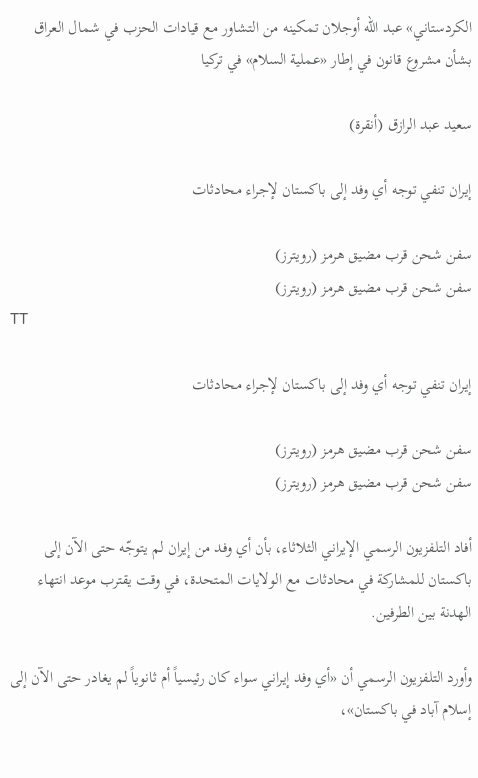الكردستاني» عبد الله أوجلان تمكينه من التشاور مع قيادات الحزب في شمال العراق بشأن مشروع قانون في إطار «عملية السلام» في تركيا

سعيد عبد الرازق (أنقرة)

إيران تنفي توجه أي وفد إلى باكستان لإجراء محادثات

سفن شحن قرب مضيق هرمز (رويترز)
سفن شحن قرب مضيق هرمز (رويترز)
TT

إيران تنفي توجه أي وفد إلى باكستان لإجراء محادثات

سفن شحن قرب مضيق هرمز (رويترز)
سفن شحن قرب مضيق هرمز (رويترز)

أفاد التلفزيون الرسمي الإيراني الثلاثاء، بأن أي وفد من إيران لم يتوجّه حتى الآن إلى باكستان للمشاركة في محادثات مع الولايات المتحدة، في وقت يقترب موعد انتهاء الهدنة بين الطرفين.

وأورد التلفزيون الرسمي أن «أي وفد إيراني سواء كان رئيسياً أم ثانوياً لم يغادر حتى الآن إلى إسلام آباد في باكستان»،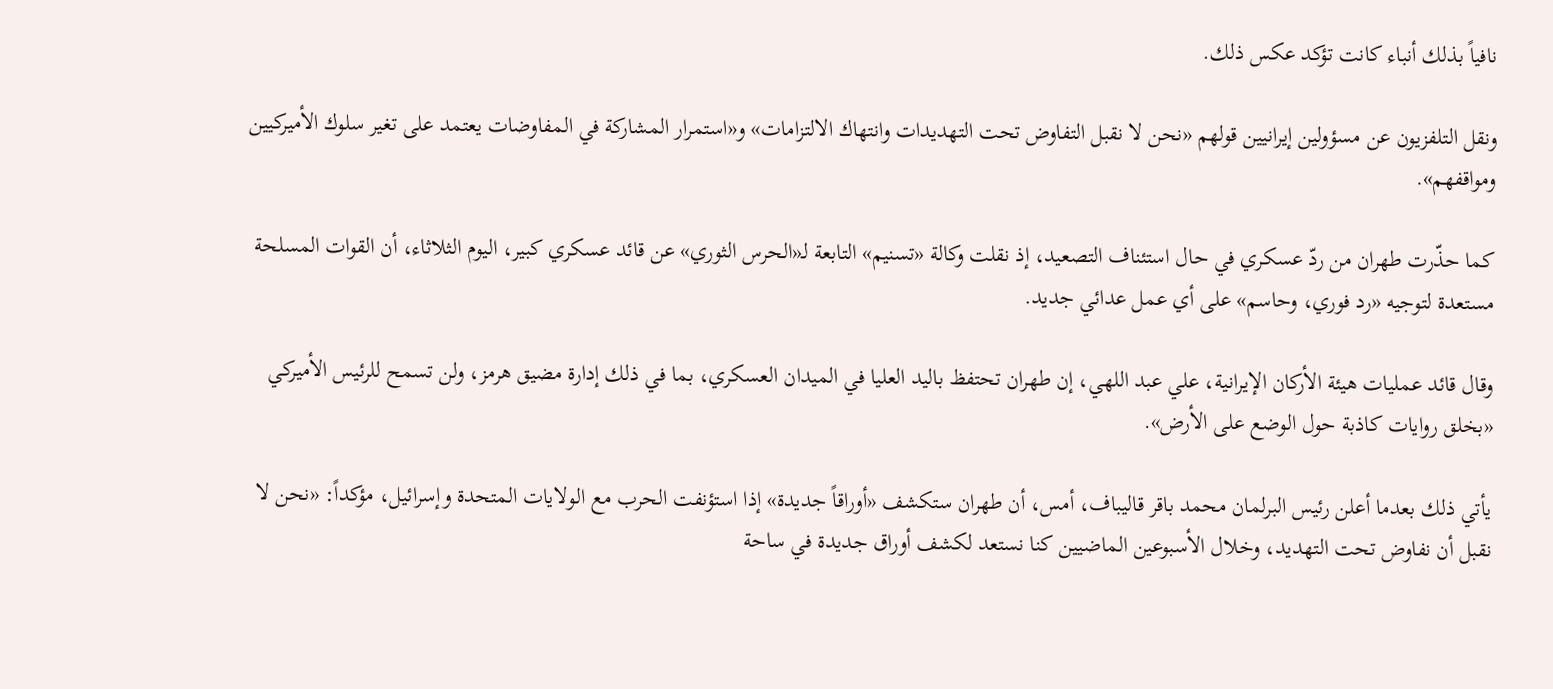نافياً بذلك أنباء كانت تؤكد عكس ذلك.

ونقل التلفزيون عن مسؤولين إيرانيين قولهم «نحن لا نقبل التفاوض تحت التهديدات وانتهاك الالتزامات» و«استمرار المشاركة في المفاوضات يعتمد على تغير سلوك الأميركيين ومواقفهم».

كما حذّرت طهران من ردّ عسكري في حال استئناف التصعيد، إذ نقلت وكالة «تسنيم» التابعة لـ«الحرس الثوري» عن قائد عسكري كبير، اليوم الثلاثاء، أن القوات المسلحة مستعدة لتوجيه «رد فوري، وحاسم» على أي عمل عدائي جديد.

وقال قائد ‌عمليات هيئة الأركان الإيرانية، علي عبد اللهي، إن طهران تحتفظ باليد العليا في الميدان العسكري، بما في ذلك إدارة مضيق هرمز، ولن تسمح للرئيس الأميركي «بخلق روايات كاذبة حول الوضع على الأرض».

يأتي ذلك بعدما أعلن رئيس البرلمان محمد باقر قاليباف، أمس، أن طهران ستكشف «أوراقاً جديدة» إذا استؤنفت الحرب مع الولايات المتحدة وإسرائيل، مؤكداً: «نحن لا نقبل أن نفاوض تحت التهديد، وخلال الأسبوعين الماضيين كنا نستعد لكشف أوراق جديدة في ساحة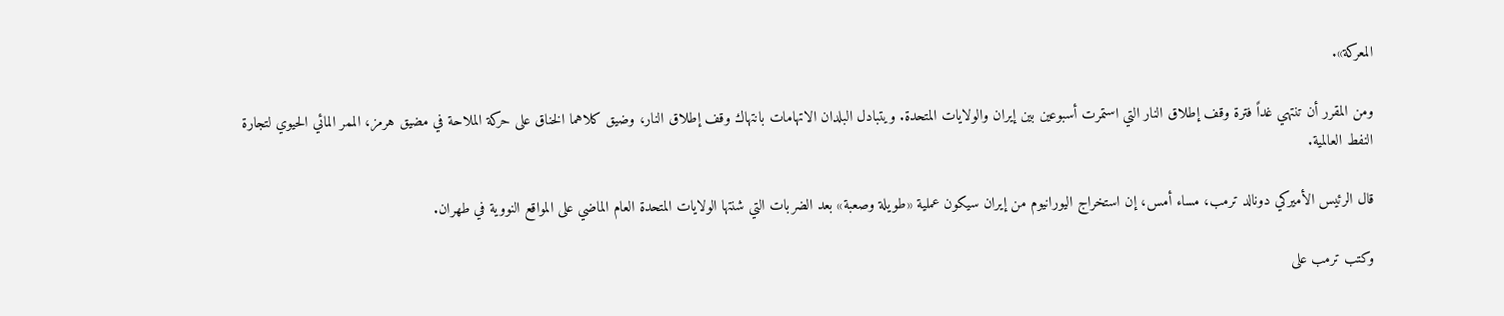المعركة».

ومن ‌المقرر أن تنتهي غداً فترة وقف إطلاق النار التي استمرت أسبوعين بين إيران والولايات المتحدة. ويتبادل البلدان الاتهامات بانتهاك وقف إطلاق ‌النار، ‌وضيق كلاهما الخناق على ‌حركة الملاحة في مضيق ‌هرمز، الممر المائي الحيوي لتجارة النفط العالمية.

قال الرئيس الأميركي دونالد ترمب، مساء أمس، إن استخراج اليورانيوم من إيران سيكون عملية «طويلة وصعبة» بعد الضربات التي شنتها الولايات المتحدة العام الماضي على المواقع النووية في طهران.

وكتب ترمب على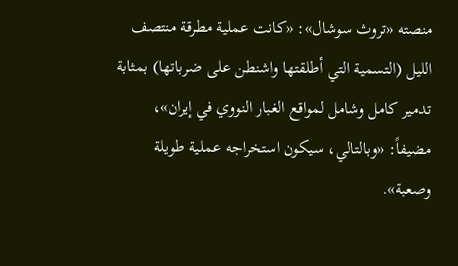منصته «تروث سوشال»: «كانت عملية مطرقة منتصف الليل (التسمية التي أطلقتها واشنطن على ضرباتها) بمثابة تدمير كامل وشامل لمواقع الغبار النووي في إيران»، مضيفاً: «وبالتالي، سيكون استخراجه عملية طويلة وصعبة».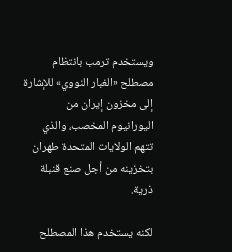ويستخدم ترمب بانتظام مصطلح «الغبار النووي» للإشارة إلى مخزون إيران من اليورانيوم المخصب، والذي تتهم الولايات المتحدة طهران بتخزينه من أجل صنع قنبلة ذرية.

لكنه يستخدم هذا المصطلح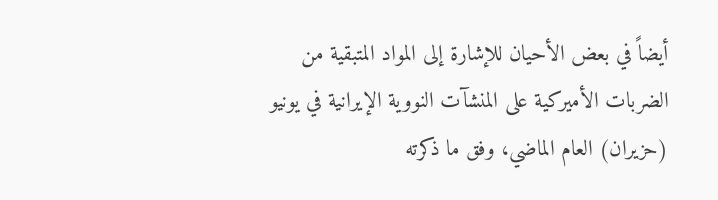أيضاً في بعض الأحيان للإشارة إلى المواد المتبقية من الضربات الأميركية على المنشآت النووية الإيرانية في يونيو (حزيران) العام الماضي، وفق ما ذكرته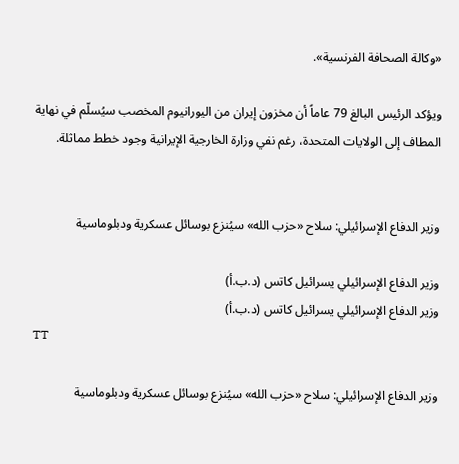«وكالة الصحافة الفرنسية».

ويؤكد الرئيس البالغ 79 عاماً أن مخزون إيران من اليورانيوم المخصب سيُسلّم في نهاية المطاف إلى الولايات المتحدة، رغم نفي وزارة الخارجية الإيرانية وجود خطط مماثلة.


وزير الدفاع الإسرائيلي: سلاح «حزب الله» سيُنزع بوسائل عسكرية ودبلوماسية

وزير الدفاع الإسرائيلي يسرائيل كاتس (د.ب.أ)
وزير الدفاع الإسرائيلي يسرائيل كاتس (د.ب.أ)
TT

وزير الدفاع الإسرائيلي: سلاح «حزب الله» سيُنزع بوسائل عسكرية ودبلوماسية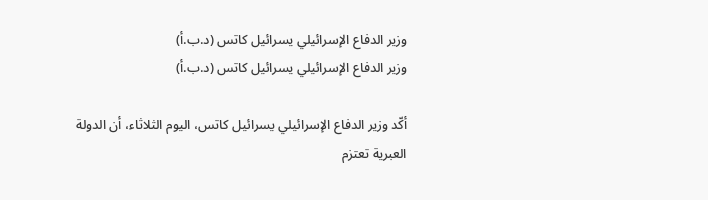وزير الدفاع الإسرائيلي يسرائيل كاتس (د.ب.أ)
وزير الدفاع الإسرائيلي يسرائيل كاتس (د.ب.أ)

أكّد وزير الدفاع الإسرائيلي يسرائيل كاتس، اليوم الثلاثاء، أن الدولة العبرية تعتزم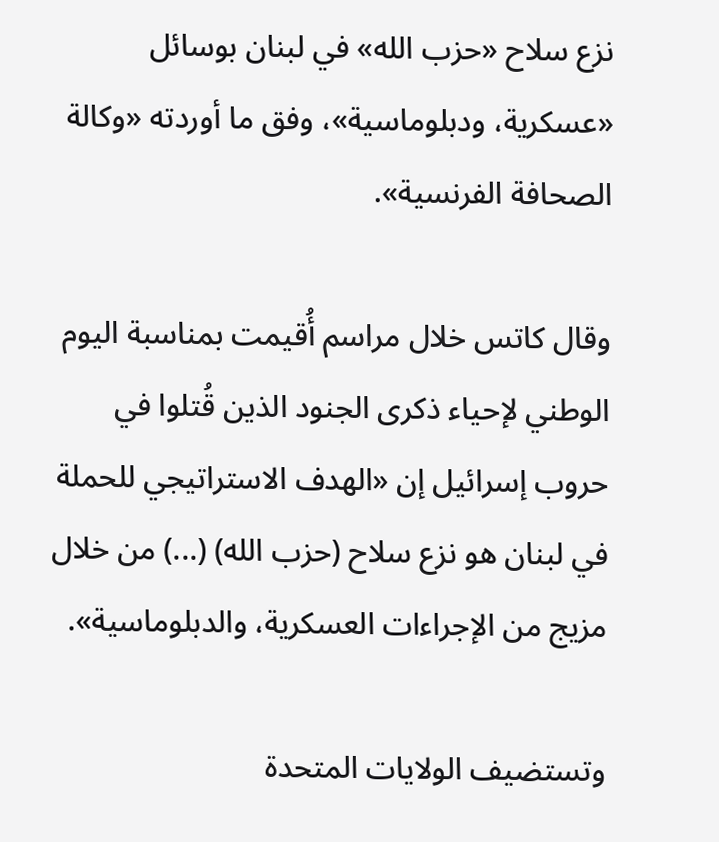نزع سلاح «حزب الله» في لبنان بوسائل «عسكرية، ودبلوماسية»، وفق ما أوردته «وكالة الصحافة الفرنسية».

وقال كاتس خلال مراسم أُقيمت بمناسبة اليوم الوطني لإحياء ذكرى الجنود الذين قُتلوا في حروب إسرائيل إن «الهدف الاستراتيجي للحملة في لبنان هو نزع سلاح (حزب الله) (...) من خلال مزيج من الإجراءات العسكرية، والدبلوماسية».

وتستضيف الولايات المتحدة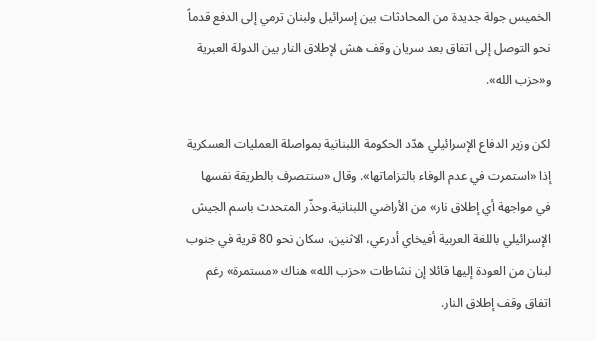الخميس جولة جديدة من المحادثات بين إسرائيل ولبنان ترمي إلى الدفع قدماً نحو التوصل إلى اتفاق بعد سريان وقف هش لإطلاق النار بين الدولة العبرية و«حزب الله».

لكن وزير الدفاع الإسرائيلي هدّد الحكومة اللبنانية بمواصلة العمليات العسكرية إذا «استمرت في عدم الوفاء بالتزاماتها». وقال «سنتصرف بالطريقة نفسها في مواجهة أي إطلاق نار» من الأراضي اللبنانية.وحذّر المتحدث باسم الجيش الإسرائيلي باللغة العربية أفيخاي أدرعي، الاثنين، سكان نحو 80 قرية في جنوب لبنان من العودة إليها قائلا إن نشاطات «حزب الله» هناك «مستمرة» رغم اتفاق وقف إطلاق النار.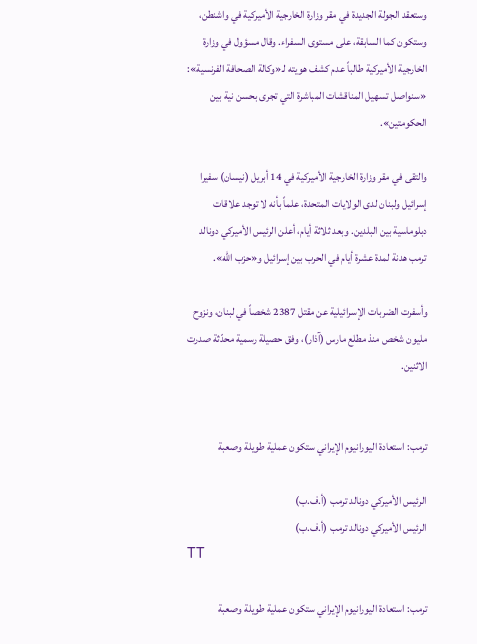وستعقد الجولة الجديدة في مقر وزارة الخارجية الأميركية في واشنطن، وستكون كما السابقة، على مستوى السفراء. وقال مسؤول في وزارة الخارجية الأميركية طالباً عدم كشف هويته لـ«وكالة الصحافة الفرنسية»: «سنواصل تسهيل المناقشات المباشرة التي تجرى بحسن نية بين الحكومتين».

والتقى في مقر وزارة الخارجية الأميركية في 14 أبريل (نيسان) سفيرا إسرائيل ولبنان لدى الولايات المتحدة، علماً بأنه لا توجد علاقات دبلوماسية بين البلدين. وبعد ثلاثة أيام، أعلن الرئيس الأميركي دونالد ترمب هدنة لمدة عشرة أيام في الحرب بين إسرائيل و«حزب الله».

وأسفرت الضربات الإسرائيلية عن مقتل 2387 شخصاً في لبنان، ونزوح مليون شخص منذ مطلع مارس (آذار)، وفق حصيلة رسمية محدّثة صدرت الاثنين.


ترمب: استعادة اليورانيوم الإيراني ستكون عملية طويلة وصعبة

الرئيس الأميركي دونالد ترمب (أ.ف.ب)
الرئيس الأميركي دونالد ترمب (أ.ف.ب)
TT

ترمب: استعادة اليورانيوم الإيراني ستكون عملية طويلة وصعبة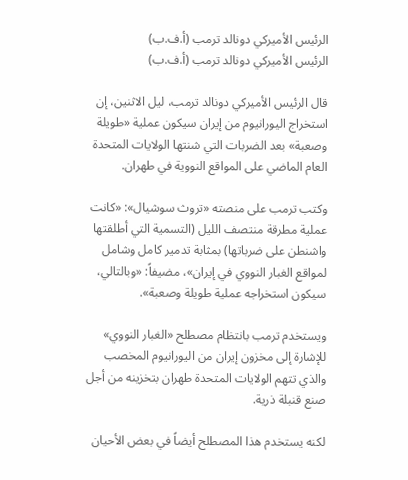الرئيس الأميركي دونالد ترمب (أ.ف.ب)
الرئيس الأميركي دونالد ترمب (أ.ف.ب)

قال الرئيس الأميركي دونالد ترمب، ليل الاثنين، إن استخراج اليورانيوم من إيران سيكون عملية «طويلة وصعبة» بعد الضربات التي شنتها الولايات المتحدة العام الماضي على المواقع النووية في طهران.

وكتب ترمب على منصته «تروث سوشيال»: «كانت عملية مطرقة منتصف الليل (التسمية التي أطلقتها واشنطن على ضرباتها) بمثابة تدمير كامل وشامل لمواقع الغبار النووي في إيران»، مضيفاً: «وبالتالي، سيكون استخراجه عملية طويلة وصعبة».

ويستخدم ترمب بانتظام مصطلح «الغبار النووي» للإشارة إلى مخزون إيران من اليورانيوم المخصب والذي تتهم الولايات المتحدة طهران بتخزينه من أجل صنع قنبلة ذرية.

لكنه يستخدم هذا المصطلح أيضاً في بعض الأحيان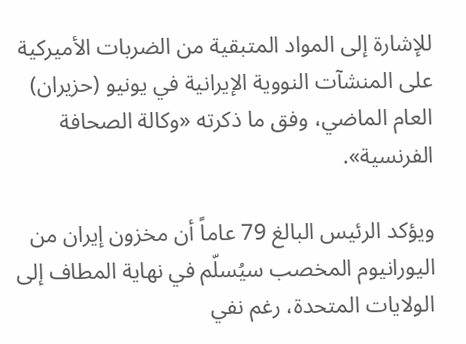للإشارة إلى المواد المتبقية من الضربات الأميركية على المنشآت النووية الإيرانية في يونيو (حزيران) العام الماضي، وفق ما ذكرته «وكالة الصحافة الفرنسية».

ويؤكد الرئيس البالغ 79 عاماً أن مخزون إيران من اليورانيوم المخصب سيُسلّم في نهاية المطاف إلى الولايات المتحدة، رغم نفي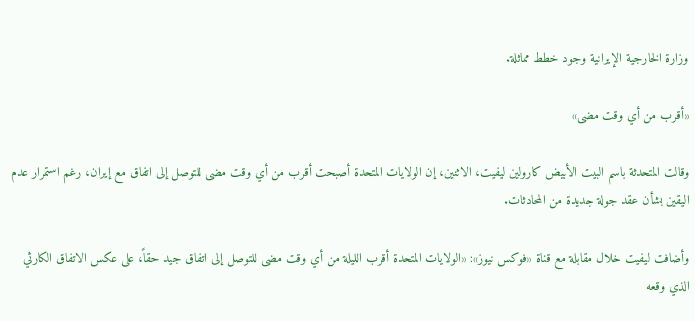وزارة الخارجية الإيرانية وجود خطط مماثلة.

«أقرب من أي وقت مضى»

وقالت المتحدثة باسم البيت الأبيض كارولين ليفيت، الاثنين، إن الولايات المتحدة أصبحت أقرب من أي وقت مضى للتوصل إلى اتفاق مع إيران، رغم استمرار عدم اليقين بشأن عقد جولة جديدة من المحادثات.

وأضافت ليفيت خلال مقابلة مع قناة «فوكس نيوز»: «الولايات المتحدة أقرب الليلة من أي وقت مضى للتوصل إلى اتفاق جيد حقاً، على عكس الاتفاق الكارثي الذي وقعه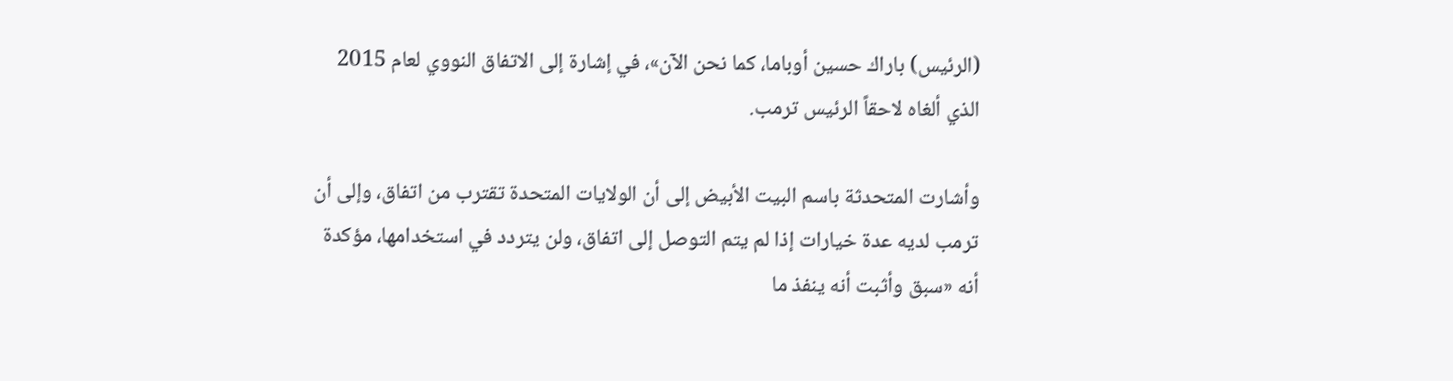(الرئيس) باراك حسين أوباما، كما نحن الآن»، في إشارة إلى الاتفاق النووي لعام 2015 الذي ألغاه لاحقاً الرئيس ترمب.

وأشارت المتحدثة باسم البيت الأبيض إلى أن الولايات المتحدة تقترب من اتفاق، وإلى أن ترمب لديه عدة خيارات إذا لم يتم التوصل إلى اتفاق، ولن يتردد في استخدامها، مؤكدة أنه «سبق وأثبت أنه ينفذ ما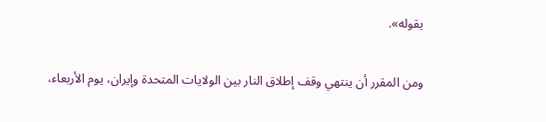يقوله».

ومن المقرر أن ينتهي وقف إطلاق النار بين الولايات المتحدة وإيران، يوم الأربعاء،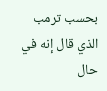بحسب ترمب الذي قال إنه في حال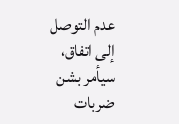عدم التوصل إلى اتفاق، سيأمر بشن ضربات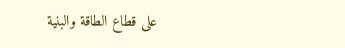على قطاع الطاقة والبنية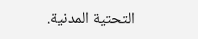التحتية المدنية.